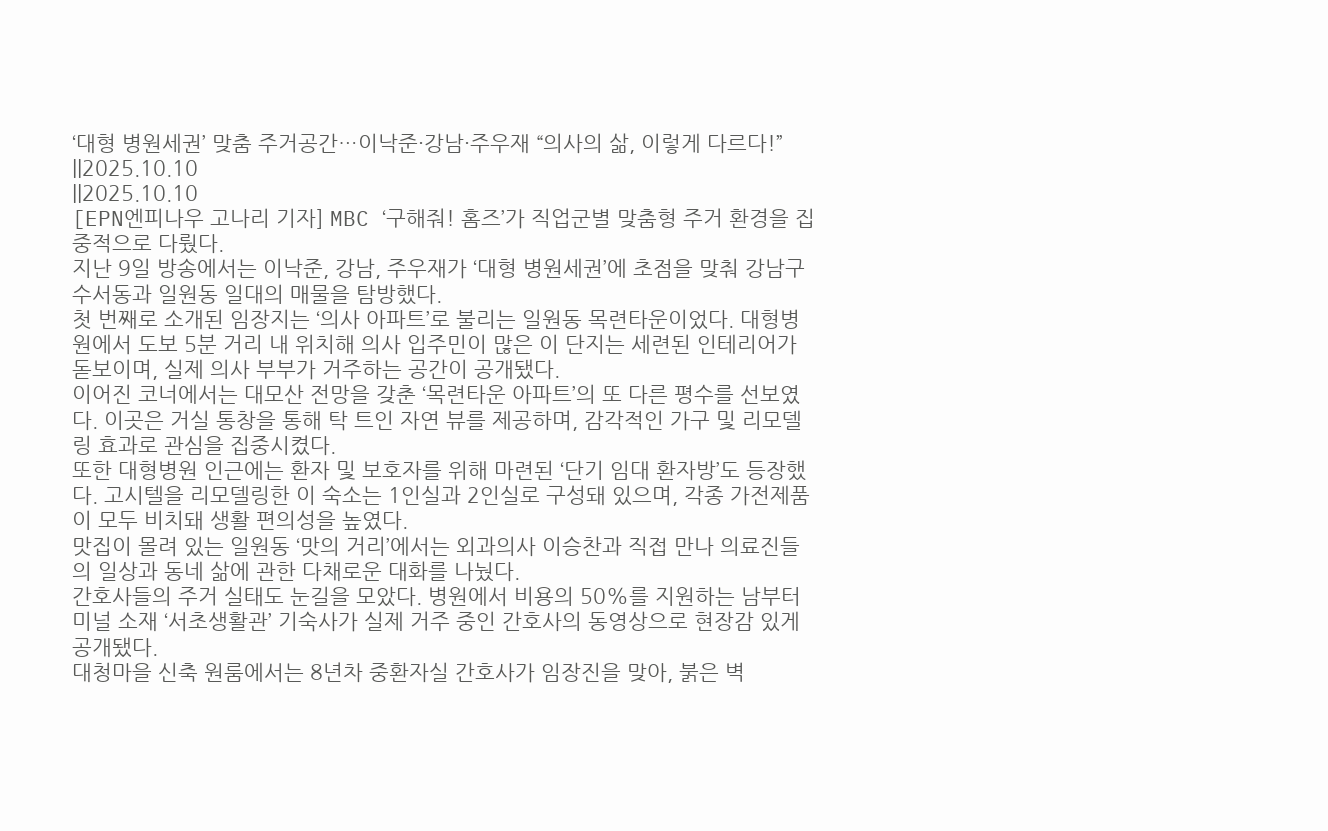‘대형 병원세권’ 맞춤 주거공간…이낙준·강남·주우재 “의사의 삶, 이렇게 다르다!”
||2025.10.10
||2025.10.10
[EPN엔피나우 고나리 기자] MBC ‘구해줘! 홈즈’가 직업군별 맞춤형 주거 환경을 집중적으로 다뤘다.
지난 9일 방송에서는 이낙준, 강남, 주우재가 ‘대형 병원세권’에 초점을 맞춰 강남구 수서동과 일원동 일대의 매물을 탐방했다.
첫 번째로 소개된 임장지는 ‘의사 아파트’로 불리는 일원동 목련타운이었다. 대형병원에서 도보 5분 거리 내 위치해 의사 입주민이 많은 이 단지는 세련된 인테리어가 돋보이며, 실제 의사 부부가 거주하는 공간이 공개됐다.
이어진 코너에서는 대모산 전망을 갖춘 ‘목련타운 아파트’의 또 다른 평수를 선보였다. 이곳은 거실 통창을 통해 탁 트인 자연 뷰를 제공하며, 감각적인 가구 및 리모델링 효과로 관심을 집중시켰다.
또한 대형병원 인근에는 환자 및 보호자를 위해 마련된 ‘단기 임대 환자방’도 등장했다. 고시텔을 리모델링한 이 숙소는 1인실과 2인실로 구성돼 있으며, 각종 가전제품이 모두 비치돼 생활 편의성을 높였다.
맛집이 몰려 있는 일원동 ‘맛의 거리’에서는 외과의사 이승찬과 직접 만나 의료진들의 일상과 동네 삶에 관한 다채로운 대화를 나눴다.
간호사들의 주거 실태도 눈길을 모았다. 병원에서 비용의 50%를 지원하는 남부터미널 소재 ‘서초생활관’ 기숙사가 실제 거주 중인 간호사의 동영상으로 현장감 있게 공개됐다.
대청마을 신축 원룸에서는 8년차 중환자실 간호사가 임장진을 맞아, 붉은 벽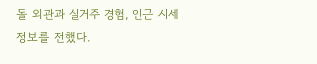돌 외관과 실거주 경험, 인근 시세 정보를 전했다.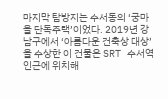마지막 탐방지는 수서동의 ‘궁마을 단독주택’이었다. 2019년 강남구에서 ‘아름다운 건축상 대상’을 수상한 이 건물은 SRT 수서역 인근에 위치해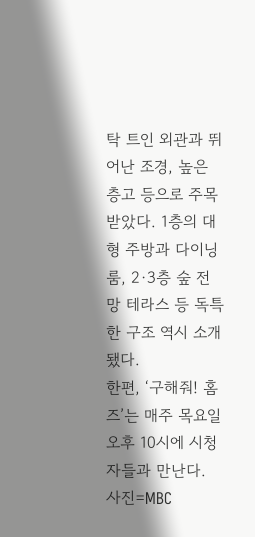탁 트인 외관과 뛰어난 조경, 높은 층고 등으로 주목받았다. 1층의 대형 주방과 다이닝룸, 2·3층 숲 전망 테라스 등 독특한 구조 역시 소개됐다.
한편, ‘구해줘! 홈즈’는 매주 목요일 오후 10시에 시청자들과 만난다.
사진=MBC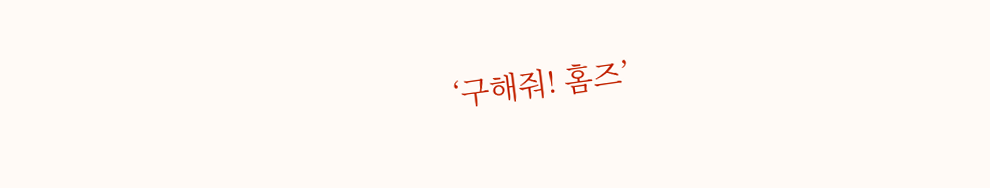‘구해줘! 홈즈’